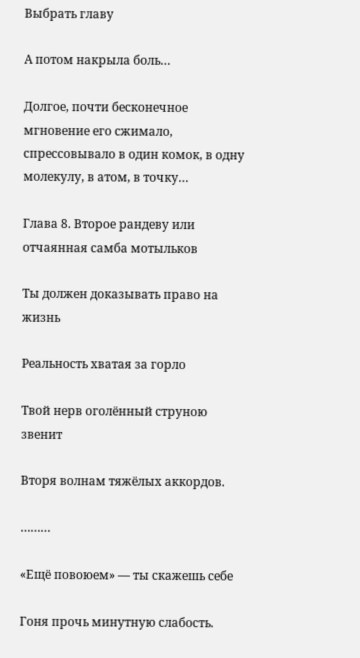Выбрать главу

А потом накрыла боль…

Долгое, почти бесконечное мгновение его сжимало, спрессовывало в один комок, в одну молекулу, в атом, в точку…

Глава 8. Второе рандеву или отчаянная самба мотыльков

Ты должен доказывать право на жизнь

Реальность хватая за горло

Твой нерв оголённый струною звенит

Вторя волнам тяжёлых аккордов.

………

«Ещё повоюем» — ты скажешь себе

Гоня прочь минутную слабость.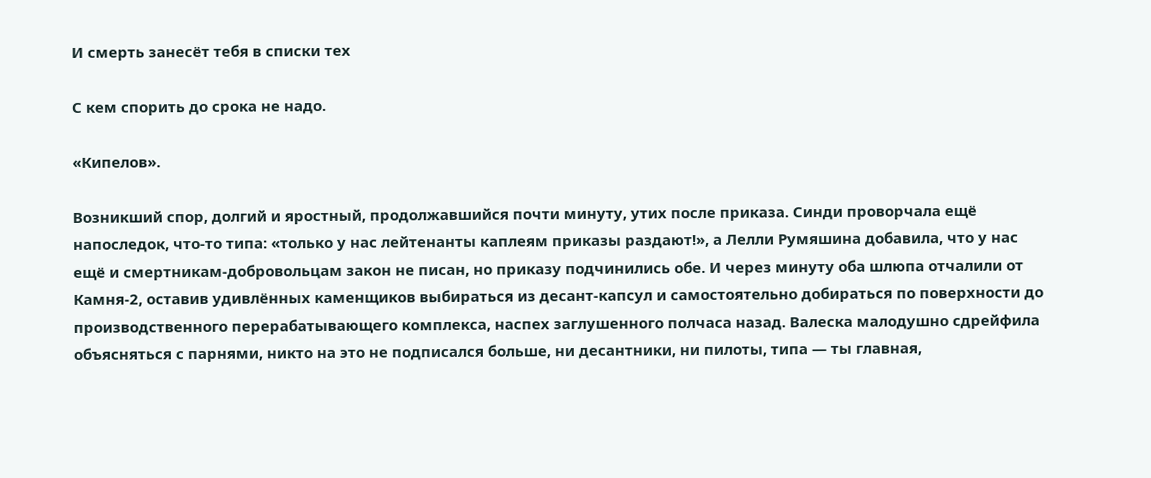И смерть занесёт тебя в списки тех

С кем спорить до срока не надо.

«Кипелов».

Возникший спор, долгий и яростный, продолжавшийся почти минуту, утих после приказа. Синди проворчала ещё напоследок, что-то типа: «только у нас лейтенанты каплеям приказы раздают!», а Лелли Румяшина добавила, что у нас ещё и смертникам-добровольцам закон не писан, но приказу подчинились обе. И через минуту оба шлюпа отчалили от Камня-2, оставив удивлённых каменщиков выбираться из десант-капсул и самостоятельно добираться по поверхности до производственного перерабатывающего комплекса, наспех заглушенного полчаса назад. Валеска малодушно сдрейфила объясняться с парнями, никто на это не подписался больше, ни десантники, ни пилоты, типа — ты главная,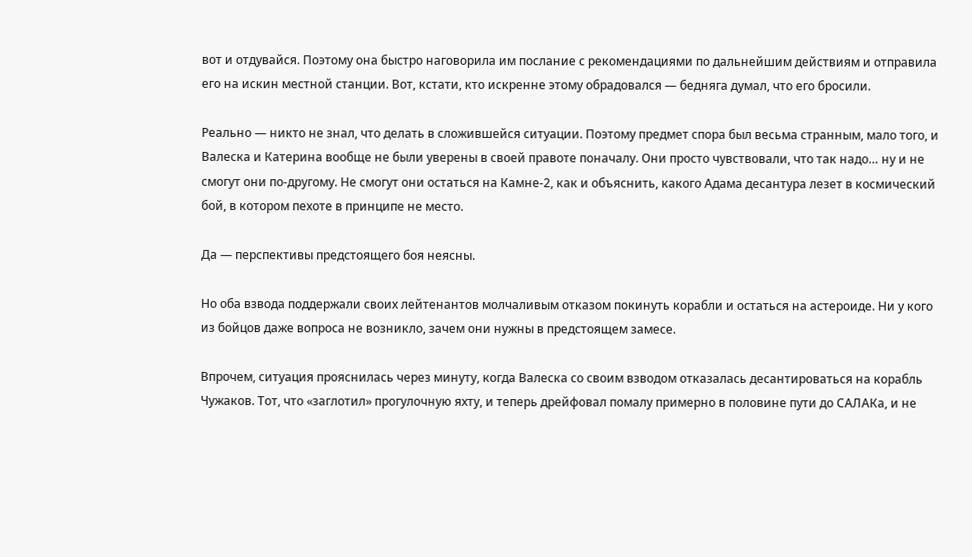вот и отдувайся. Поэтому она быстро наговорила им послание с рекомендациями по дальнейшим действиям и отправила его на искин местной станции. Вот, кстати, кто искренне этому обрадовался — бедняга думал, что его бросили.

Реально — никто не знал, что делать в сложившейся ситуации. Поэтому предмет спора был весьма странным, мало того, и Валеска и Катерина вообще не были уверены в своей правоте поначалу. Они просто чувствовали, что так надо… ну и не смогут они по-другому. Не смогут они остаться на Камне-2, как и объяснить, какого Адама десантура лезет в космический бой, в котором пехоте в принципе не место.

Да — перспективы предстоящего боя неясны.

Но оба взвода поддержали своих лейтенантов молчаливым отказом покинуть корабли и остаться на астероиде. Ни у кого из бойцов даже вопроса не возникло, зачем они нужны в предстоящем замесе.

Впрочем, ситуация прояснилась через минуту, когда Валеска со своим взводом отказалась десантироваться на корабль Чужаков. Тот, что «заглотил» прогулочную яхту, и теперь дрейфовал помалу примерно в половине пути до САЛАКа, и не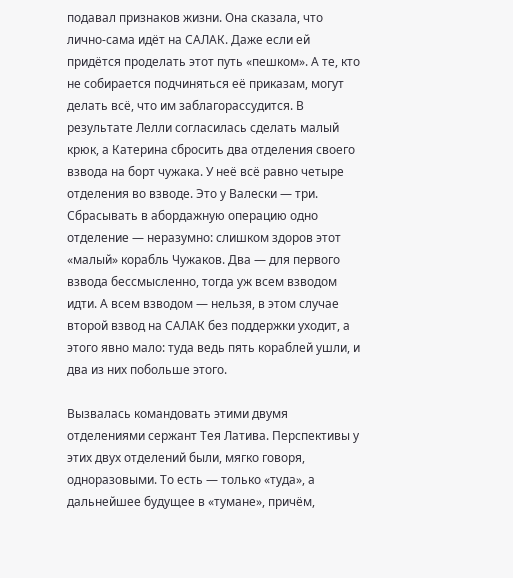подавал признаков жизни. Она сказала, что лично-сама идёт на САЛАК. Даже если ей придётся проделать этот путь «пешком». А те, кто не собирается подчиняться её приказам, могут делать всё, что им заблагорассудится. В результате Лелли согласилась сделать малый крюк, а Катерина сбросить два отделения своего взвода на борт чужака. У неё всё равно четыре отделения во взводе. Это у Валески — три. Сбрасывать в абордажную операцию одно отделение — неразумно: слишком здоров этот «малый» корабль Чужаков. Два — для первого взвода бессмысленно, тогда уж всем взводом идти. А всем взводом — нельзя, в этом случае второй взвод на САЛАК без поддержки уходит, а этого явно мало: туда ведь пять кораблей ушли, и два из них побольше этого.

Вызвалась командовать этими двумя отделениями сержант Тея Латива. Перспективы у этих двух отделений были, мягко говоря, одноразовыми. То есть — только «туда», а дальнейшее будущее в «тумане», причём,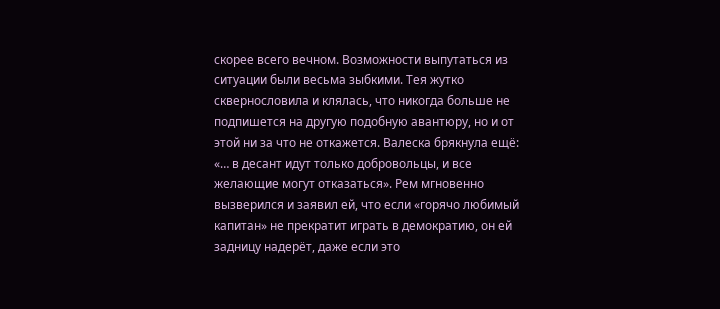скорее всего вечном. Возможности выпутаться из ситуации были весьма зыбкими. Тея жутко сквернословила и клялась, что никогда больше не подпишется на другую подобную авантюру, но и от этой ни за что не откажется. Валеска брякнула ещё: «… в десант идут только добровольцы, и все желающие могут отказаться». Рем мгновенно вызверился и заявил ей, что если «горячо любимый капитан» не прекратит играть в демократию, он ей задницу надерёт, даже если это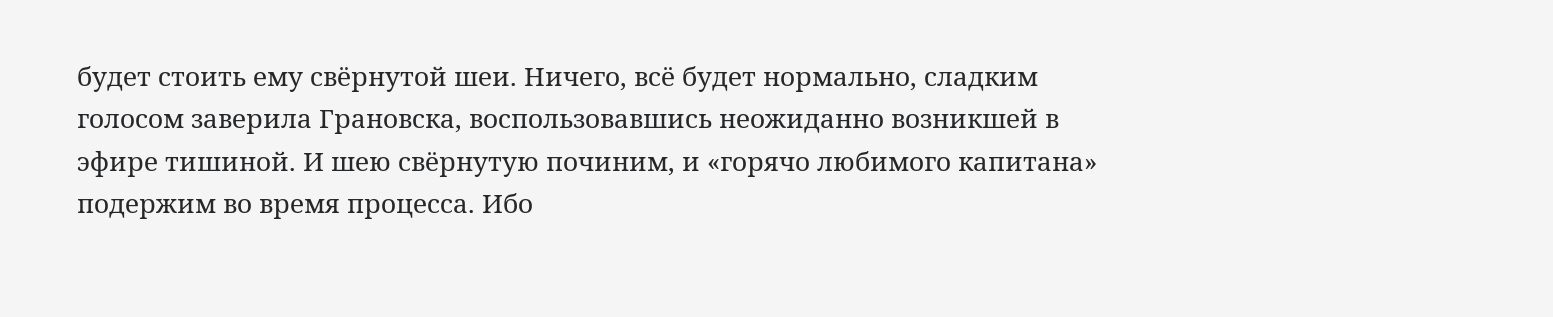будет стоить ему свёрнутой шеи. Ничего, всё будет нормально, сладким голосом заверила Грановска, воспользовавшись неожиданно возникшей в эфире тишиной. И шею свёрнутую починим, и «горячо любимого капитана» подержим во время процесса. Ибо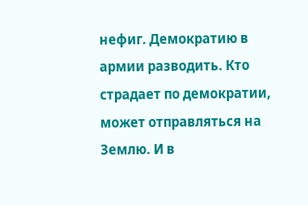нефиг. Демократию в армии разводить. Кто страдает по демократии, может отправляться на Землю. И в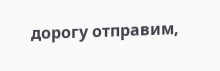дорогу отправим,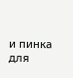и пинка для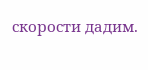скорости дадим.